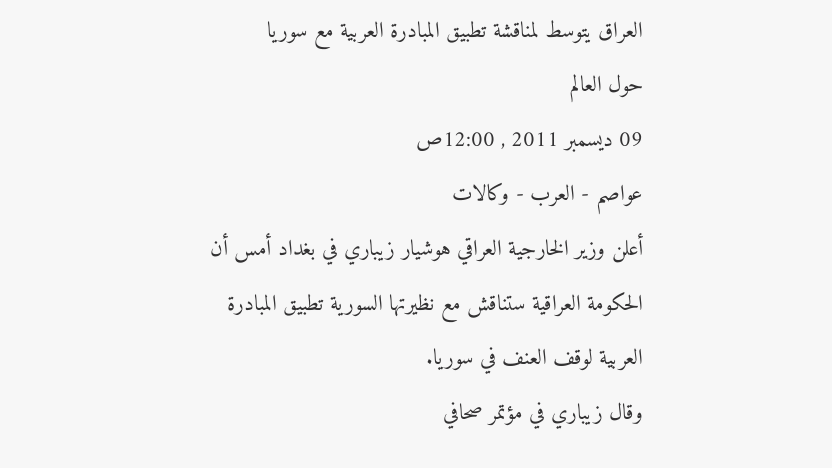العراق يتوسط لمناقشة تطبيق المبادرة العربية مع سوريا
حول العالم
09 ديسمبر 2011 , 12:00ص
عواصم - العرب - وكالات
أعلن وزير الخارجية العراقي هوشيار زيباري في بغداد أمس أن الحكومة العراقية ستناقش مع نظيرتها السورية تطبيق المبادرة العربية لوقف العنف في سوريا.
وقال زيباري في مؤتمر صحافي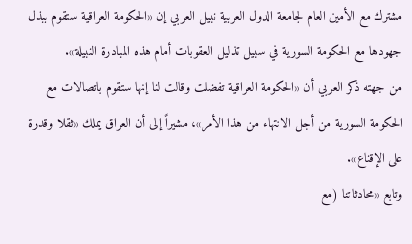مشترك مع الأمين العام لجامعة الدول العربية نبيل العربي إن «الحكومة العراقية ستقوم ببذل جهودها مع الحكومة السورية في سبيل تذليل العقوبات أمام هذه المبادرة النبيلة».
من جهته ذكر العربي أن «الحكومة العراقية تفضلت وقالت لنا إنها ستقوم باتصالات مع الحكومة السورية من أجل الانتهاء من هذا الأمر»، مشيراً إلى أن العراق يملك «ثقلا وقدرة على الإقناع».
وتابع «محادثاتنا (مع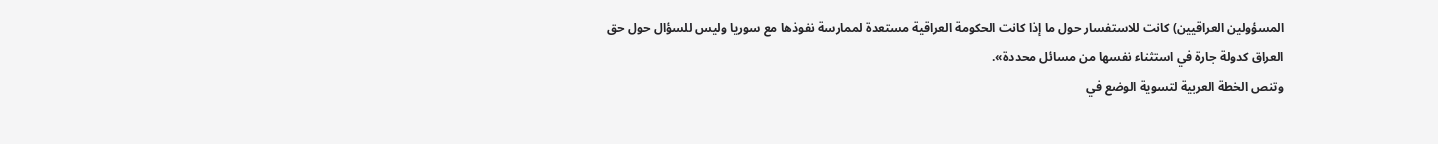المسؤولين العراقيين) كانت للاستفسار حول ما إذا كانت الحكومة العراقية مستعدة لممارسة نفوذها مع سوريا وليس للسؤال حول حق العراق كدولة جارة في استثناء نفسها من مسائل محددة».
وتنص الخطة العربية لتسوية الوضع في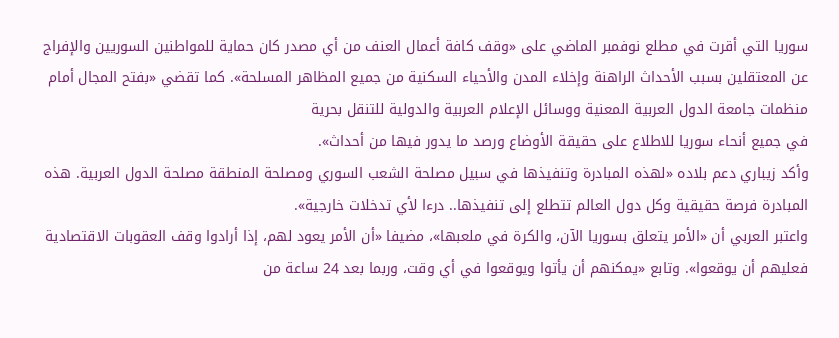سوريا التي أقرت في مطلع نوفمبر الماضي على «وقف كافة أعمال العنف من أي مصدر كان حماية للمواطنين السوريين والإفراج عن المعتقلين بسبب الأحداث الراهنة وإخلاء المدن والأحياء السكنية من جميع المظاهر المسلحة». كما تقضي «بفتح المجال أمام منظمات جامعة الدول العربية المعنية ووسائل الإعلام العربية والدولية للتنقل بحرية
في جميع أنحاء سوريا للاطلاع على حقيقة الأوضاع ورصد ما يدور فيها من أحداث».
وأكد زيباري دعم بلاده «لهذه المبادرة وتنفيذها في سبيل مصلحة الشعب السوري ومصلحة المنطقة مصلحة الدول العربية. هذه المبادرة فرصة حقيقية وكل دول العالم تتطلع إلى تنفيذها.. درءا لأي تدخلات خارجية».
واعتبر العربي أن «الأمر يتعلق بسوريا الآن، والكرة في ملعبها»، مضيفا «أن الأمر يعود لهم، إذا أرادوا وقف العقوبات الاقتصادية فعليهم أن يوقعوا». وتابع «يمكنهم أن يأتوا ويوقعوا في أي وقت، وربما بعد 24 ساعة من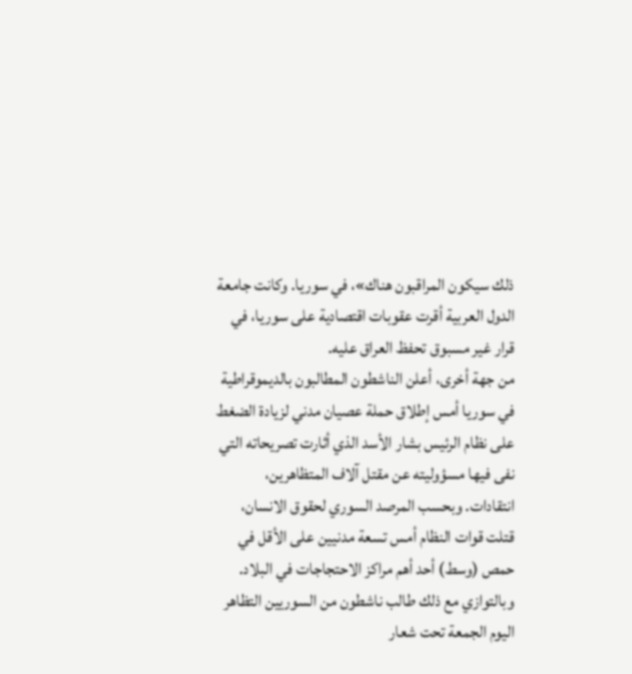ذلك سيكون المراقبون هناك»، في سوريا. وكانت جامعة الدول العربية أقرت عقوبات اقتصادية على سوريا، في قرار غير مسبوق تحفظ العراق عليه.
من جهة أخرى، أعلن الناشطون المطالبون بالديموقراطية في سوريا أمس إطلاق حملة عصيان مدني لزيادة الضغط على نظام الرئيس بشار الأسد الذي أثارت تصريحاته التي نفى فيها مسؤوليته عن مقتل آلاف المتظاهرين، انتقادات. وبحسب المرصد السوري لحقوق الانسان، قتلت قوات النظام أمس تسعة مدنيين على الأقل في حمص (وسط) أحد أهم مراكز الاحتجاجات في البلاد.
وبالتوازي مع ذلك طالب ناشطون من السوريين التظاهر اليوم الجمعة تحت شعار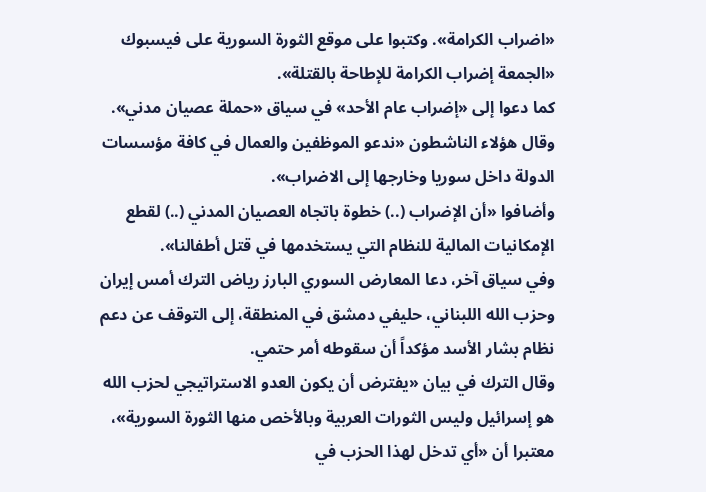«اضراب الكرامة». وكتبوا على موقع الثورة السورية على فيسبوك «الجمعة إضراب الكرامة للإطاحة بالقتلة».
كما دعوا إلى «إضراب عام الأحد» في سياق «حملة عصيان مدني». وقال هؤلاء الناشطون «ندعو الموظفين والعمال في كافة مؤسسات الدولة داخل سوريا وخارجها إلى الاضراب».
وأضافوا «أن الإضراب (..) خطوة باتجاه العصيان المدني (..) لقطع الإمكانيات المالية للنظام التي يستخدمها في قتل أطفالنا».
وفي سياق آخر، دعا المعارض السوري البارز رياض الترك أمس إيران وحزب الله اللبناني، حليفي دمشق في المنطقة، إلى التوقف عن دعم نظام بشار الأسد مؤكداً أن سقوطه أمر حتمي.
وقال الترك في بيان «يفترض أن يكون العدو الاستراتيجي لحزب الله هو إسرائيل وليس الثورات العربية وبالأخص منها الثورة السورية»، معتبرا أن «أي تدخل لهذا الحزب في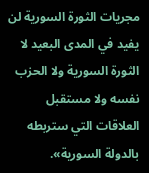مجريات الثورة السورية لن يفيد في المدى البعيد لا الثورة السورية ولا الحزب نفسه ولا مستقبل العلاقات التي ستربطه بالدولة السورية».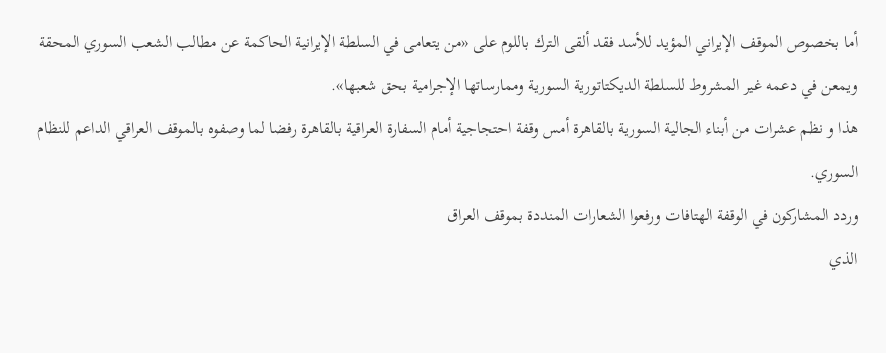أما بخصوص الموقف الإيراني المؤيد للأسد فقد ألقى الترك باللوم على «من يتعامى في السلطة الإيرانية الحاكمة عن مطالب الشعب السوري المحقة ويمعن في دعمه غير المشروط للسلطة الديكتاتورية السورية وممارساتها الإجرامية بحق شعبها».
هذا و نظم عشرات من أبناء الجالية السورية بالقاهرة أمس وقفة احتجاجية أمام السفارة العراقية بالقاهرة رفضا لما وصفوه بالموقف العراقي الداعم للنظام السوري.
وردد المشاركون في الوقفة الهتافات ورفعوا الشعارات المنددة بموقف العراق
الذي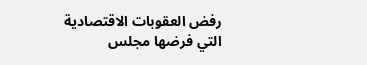رفض العقوبات الاقتصادية التي فرضها مجلس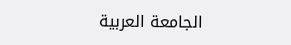الجامعة العربية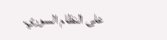على النظام السوري.